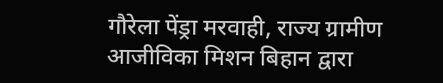गौरेला पेंड्रा मरवाही, राज्य ग्रामीण आजीविका मिशन बिहान द्वारा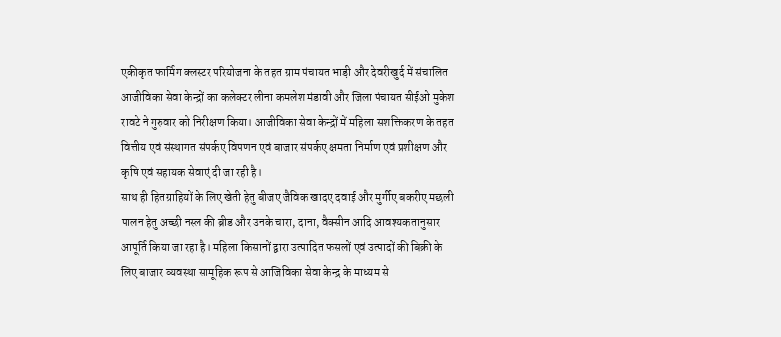एकीकृत फार्मिग क्लस्टर परियोजना के तहत ग्राम पंचायत भाड़ी और देवरीखुर्द में संचालित आजीविका सेवा केन्द्रों का कलेक्टर लीना कमलेश मंडावी और जिला पंचायत सीईओ मुकेश रावटे ने गुरुवार को निरीक्षण किया। आजीविका सेवा केन्द्रों में महिला सशक्तिकरण के तहत वित्तीय एवं संस्थागत संपर्कए विपणन एवं बाजार संपर्कए क्षमता निर्माण एवं प्रशीक्षण और कृषि एवं सहायक सेवाएं दी जा रही है।
साथ ही हितग्राहियों के लिए खेती हेतु बीजए जैविक खादए दवाई और मुर्गीए बकरीए मछली पालन हेतु अच्छी नस्ल की ब्रीड और उनके चारा, दाना, वैक्सीन आदि आवश्यकतानुसार आपूर्ति किया जा रहा है। महिला किसानों द्वारा उत्पादित फसलों एवं उत्पादों की बिक्री के लिए बाजार व्यवस्था सामूहिक रूप से आजिविका सेवा केन्द्र के माध्यम से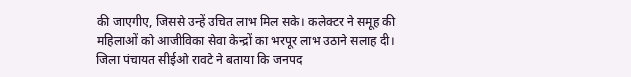की जाएगीए, जिससे उन्हें उचित लाभ मिल सके। कलेक्टर ने समूह की महिलाओं को आजीविका सेवा केन्द्रों का भरपूर लाभ उठाने सलाह दी।
जिला पंचायत सीईओ रावटे ने बताया कि जनपद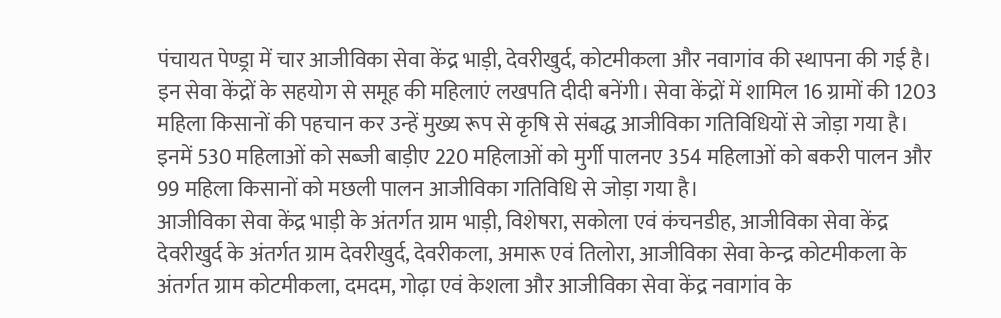पंचायत पेण्ड्रा में चार आजीविका सेवा केंद्र भाड़ी, देवरीखुर्द, कोटमीकला और नवागांव की स्थापना की गई है। इन सेवा केंद्रों के सहयोग से समूह की महिलाएं लखपति दीदी बनेंगी। सेवा केंद्रों में शामिल 16 ग्रामों की 1203 महिला किसानों की पहचान कर उन्हें मुख्य रूप से कृषि से संबद्ध आजीविका गतिविधियों से जोड़ा गया है। इनमें 530 महिलाओं को सब्जी बाड़ीए 220 महिलाओं को मुर्गी पालनए 354 महिलाओं को बकरी पालन और 99 महिला किसानों को मछली पालन आजीविका गतिविधि से जोड़ा गया है।
आजीविका सेवा केंद्र भाड़ी के अंतर्गत ग्राम भाड़ी, विशेषरा, सकोला एवं कंचनडीह, आजीविका सेवा केंद्र देवरीखुर्द के अंतर्गत ग्राम देवरीखुर्द, देवरीकला, अमारू एवं तिलोरा, आजीविका सेवा केन्द्र कोटमीकला के अंतर्गत ग्राम कोटमीकला, दमदम, गोढ़ा एवं केशला और आजीविका सेवा केंद्र नवागांव के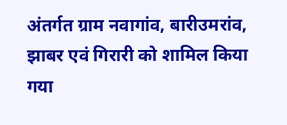अंतर्गत ग्राम नवागांव, बारीउमरांव, झाबर एवं गिरारी को शामिल किया गया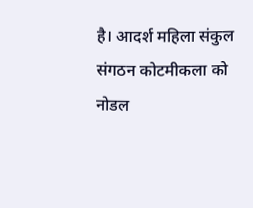है। आदर्श महिला संकुल संगठन कोटमीकला को नोडल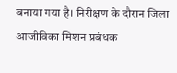बनाया गया है। निरीक्षण के दौरान जिला आजीविका मिशन प्रबंधक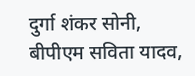दुर्गा शंकर सोनी, बीपीएम सविता यादव,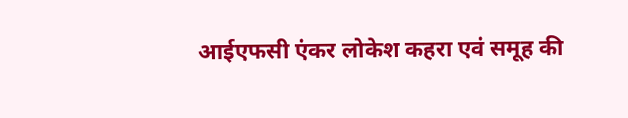आईएफसी एंकर लोकेश कहरा एवं समूह की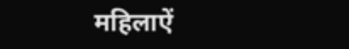महिलाऐं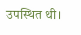उपस्थित थी।